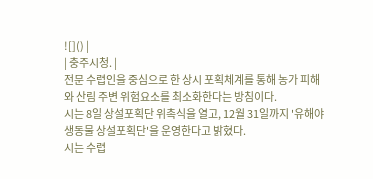![]() |
| 충주시청. |
전문 수렵인을 중심으로 한 상시 포획체계를 통해 농가 피해와 산림 주변 위험요소를 최소화한다는 방침이다.
시는 8일 상설포획단 위촉식을 열고, 12월 31일까지 '유해야생동물 상설포획단'을 운영한다고 밝혔다.
시는 수렵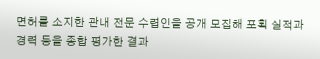면허를 소지한 관내 전문 수렵인을 공개 모집해 포획 실적과 경력 등을 종합 평가한 결과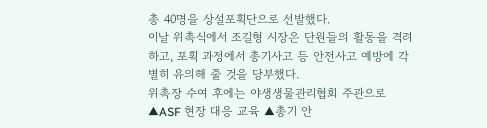총 40명을 상설포획단으로 선발했다.
이날 위촉식에서 조길형 시장은 단원들의 활동을 격려하고, 포획 과정에서 총기사고 등 안전사고 예방에 각별히 유의해 줄 것을 당부했다.
위촉장 수여 후에는 야생생물관리협회 주관으로 ▲ASF 현장 대응 교육 ▲총기 안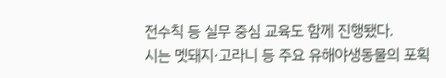전수칙 등 실무 중심 교육도 함께 진행됐다.
시는 멧돼지·고라니 등 주요 유해야생동물의 포획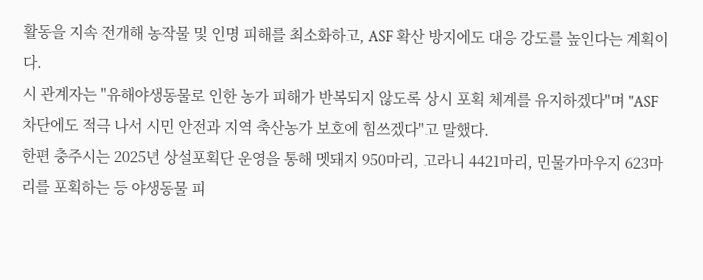활동을 지속 전개해 농작물 및 인명 피해를 최소화하고, ASF 확산 방지에도 대응 강도를 높인다는 계획이다.
시 관계자는 "유해야생동물로 인한 농가 피해가 반복되지 않도록 상시 포획 체계를 유지하겠다"며 "ASF 차단에도 적극 나서 시민 안전과 지역 축산농가 보호에 힘쓰겠다"고 말했다.
한편 충주시는 2025년 상설포획단 운영을 통해 멧돼지 950마리, 고라니 4421마리, 민물가마우지 623마리를 포획하는 등 야생동물 피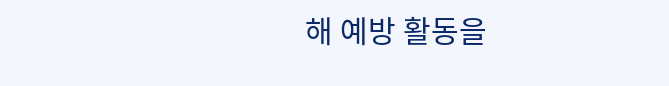해 예방 활동을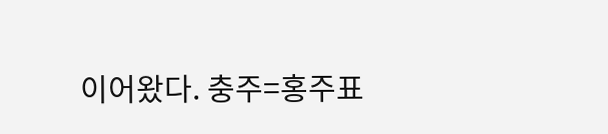이어왔다. 충주=홍주표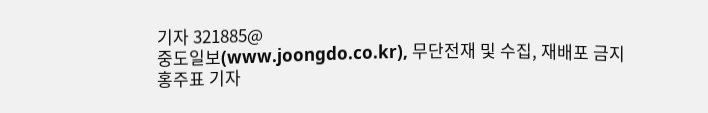기자 321885@
중도일보(www.joongdo.co.kr), 무단전재 및 수집, 재배포 금지
홍주표 기자